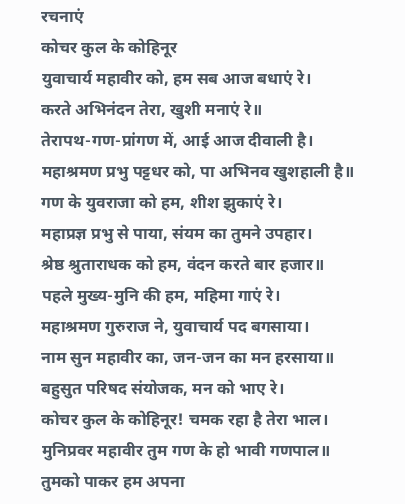रचनाएं
कोचर कुल के कोहिनूर
युवाचार्य महावीर को, हम सब आज बधाएं रे।
करते अभिनंदन तेरा, खुशी मनाएं रे॥
तेरापथ-गण-प्रांगण में, आई आज दीवाली है।
महाश्रमण प्रभु पट्टधर को, पा अभिनव खुशहाली है॥
गण के युवराजा को हम, शीश झुकाएं रे।
महाप्रज्ञ प्रभु से पाया, संयम का तुमने उपहार।
श्रेष्ठ श्रुताराधक को हम, वंदन करते बार हजार॥
पहले मुख्य-मुनि की हम, महिमा गाएं रे।
महाश्रमण गुरुराज ने, युवाचार्य पद बगसाया।
नाम सुन महावीर का, जन-जन का मन हरसाया॥
बहुसुत परिषद संयोजक, मन को भाए रे।
कोचर कुल के कोहिनूर! चमक रहा है तेरा भाल।
मुनिप्रवर महावीर तुम गण के हो भावी गणपाल॥
तुमको पाकर हम अपना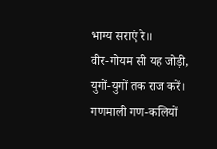भाग्य सराएं रे॥
वीर-गोयम सी यह जोड़ी, युगों-युगों तक राज करें।
गणमाली गण-कलियों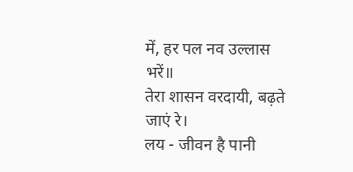में, हर पल नव उल्लास भरें॥
तेरा शासन वरदायी, बढ़ते जाएं रे।
लय - जीवन है पानी